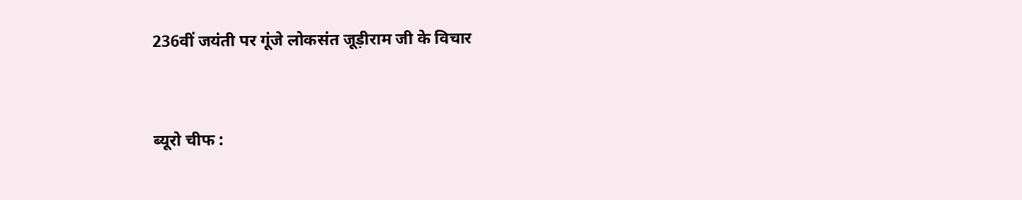236वीं जयंती पर गूंजे लोकसंत जूड़ीराम जी के विचार


ब्यूरो चीफ :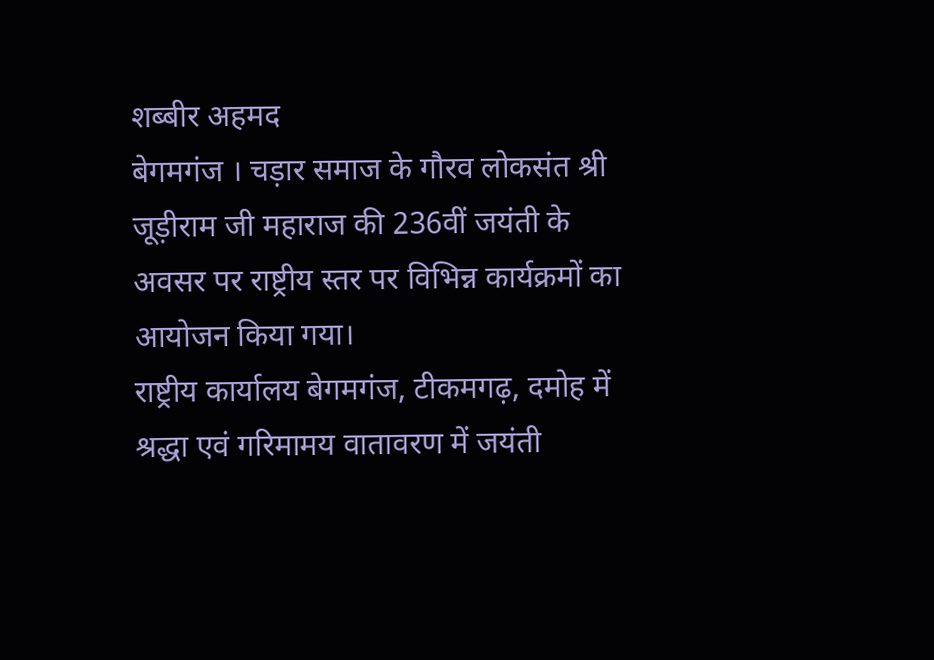शब्बीर अहमद
बेगमगंज । चड़ार समाज के गौरव लोकसंत श्री जूड़ीराम जी महाराज की 236वीं जयंती के अवसर पर राष्ट्रीय स्तर पर विभिन्न कार्यक्रमों का आयोजन किया गया।
राष्ट्रीय कार्यालय बेगमगंज, टीकमगढ़, दमोह में श्रद्धा एवं गरिमामय वातावरण में जयंती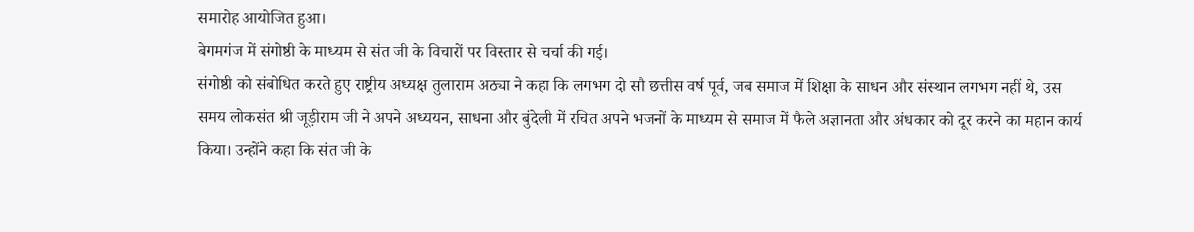समारोह आयोजित हुआ।
बेगमगंज में संगोष्ठी के माध्यम से संत जी के विचारों पर विस्तार से चर्चा की गई।
संगोष्ठी को संबोधित करते हुए राष्ट्रीय अध्यक्ष तुलाराम अठ्या ने कहा कि लगभग दो सौ छत्तीस वर्ष पूर्व, जब समाज में शिक्षा के साधन और संस्थान लगभग नहीं थे, उस समय लोकसंत श्री जूड़ीराम जी ने अपने अध्ययन, साधना और बुंदेली में रचित अपने भजनों के माध्यम से समाज में फैले अज्ञानता और अंधकार को दूर करने का महान कार्य किया। उन्होंने कहा कि संत जी के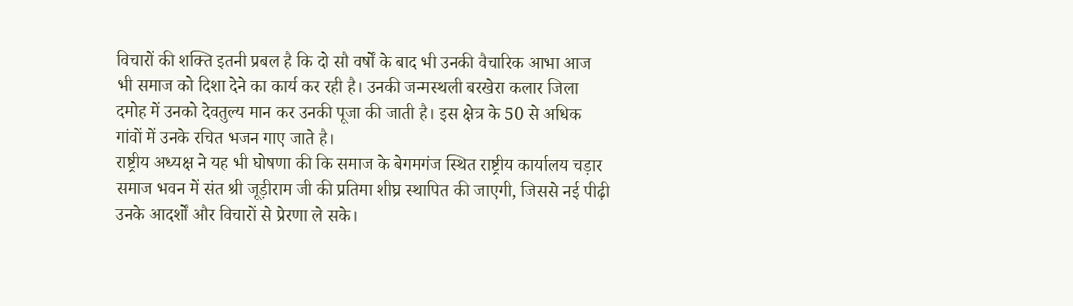विचारों की शक्ति इतनी प्रबल है कि दो सौ वर्षों के बाद भी उनकी वैचारिक आभा आज भी समाज को दिशा देने का कार्य कर रही है। उनकी जन्मस्थली बरखेरा कलार जिला दमोह में उनको देवतुल्य मान कर उनकी पूजा की जाती है। इस क्षेत्र के 50 से अधिक गांवों में उनके रचित भजन गाए जाते है।
राष्ट्रीय अध्यक्ष ने यह भी घोषणा की कि समाज के बेगमगंज स्थित राष्ट्रीय कार्यालय चड़ार समाज भवन में संत श्री जूड़ीराम जी की प्रतिमा शीघ्र स्थापित की जाएगी, जिससे नई पीढ़ी उनके आदर्शों और विचारों से प्रेरणा ले सके।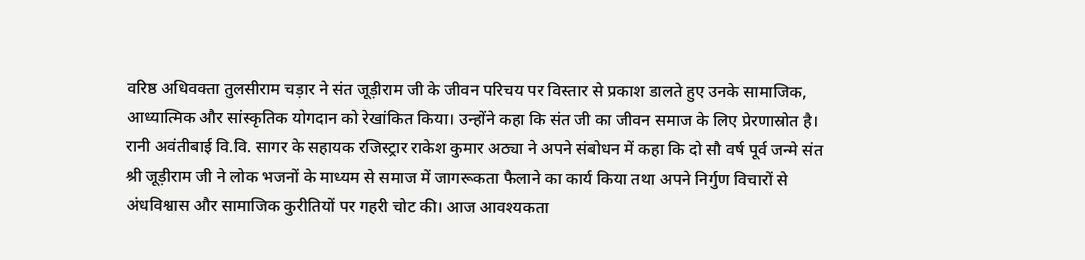वरिष्ठ अधिवक्ता तुलसीराम चड़ार ने संत जूड़ीराम जी के जीवन परिचय पर विस्तार से प्रकाश डालते हुए उनके सामाजिक, आध्यात्मिक और सांस्कृतिक योगदान को रेखांकित किया। उन्होंने कहा कि संत जी का जीवन समाज के लिए प्रेरणास्रोत है।
रानी अवंतीबाई वि.वि. सागर के सहायक रजिस्ट्रार राकेश कुमार अठ्या ने अपने संबोधन में कहा कि दो सौ वर्ष पूर्व जन्मे संत श्री जूड़ीराम जी ने लोक भजनों के माध्यम से समाज में जागरूकता फैलाने का कार्य किया तथा अपने निर्गुण विचारों से अंधविश्वास और सामाजिक कुरीतियों पर गहरी चोट की। आज आवश्यकता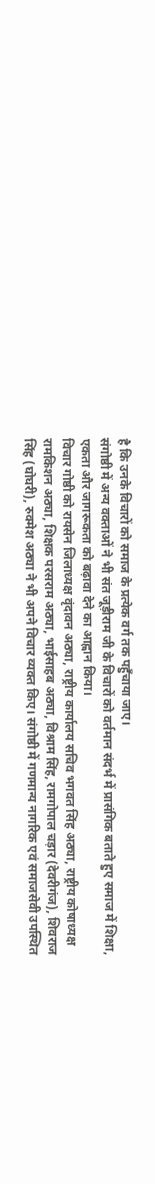है कि उनके विचारों को समाज के प्रत्येक वर्ग तक पहुँचाया जाए।
संगोष्ठी में अन्य वक्ताओं ने भी संत जूड़ीराम जी के विचारों को वर्तमान संदर्भ में प्रासंगिक बताते हुए समाज में शिक्षा, एकता और जागरूकता को बढ़ावा देने का आह्वान किया।
विचार गोष्ठी को रायसेन जिलाध्यक्ष वृंदावन अठ्या, राष्ट्रीय कार्यालय सचिव भगवत सिंह अठ्या, राष्ट्रीय कोषाध्यक्ष रामकिशन अठ्या, शिक्षक परसराम अठ्या, भाईसाहब अठ्या, विश्राम सिंह, रामगोपाल चड़ार (देवरीगंज), शिवराज सिंह (घोघरी), रुक्मेश अठ्या ने भी अपने विचार व्यक्त किए। संगोष्ठी में गणमान्य नागरिक एवं समाजसेवी उपस्थित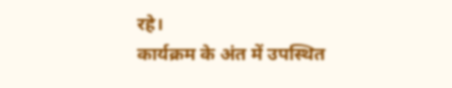रहे।
कार्यक्रम के अंत में उपस्थित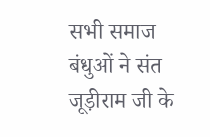सभी समाज बंधुओं ने संत जूड़ीराम जी के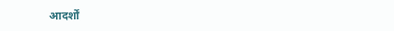आदर्शों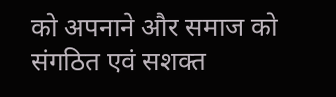को अपनाने और समाज को संगठित एवं सशक्त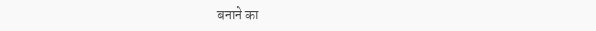बनाने का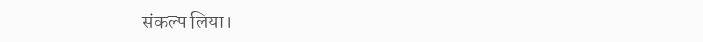संकल्प लिया।